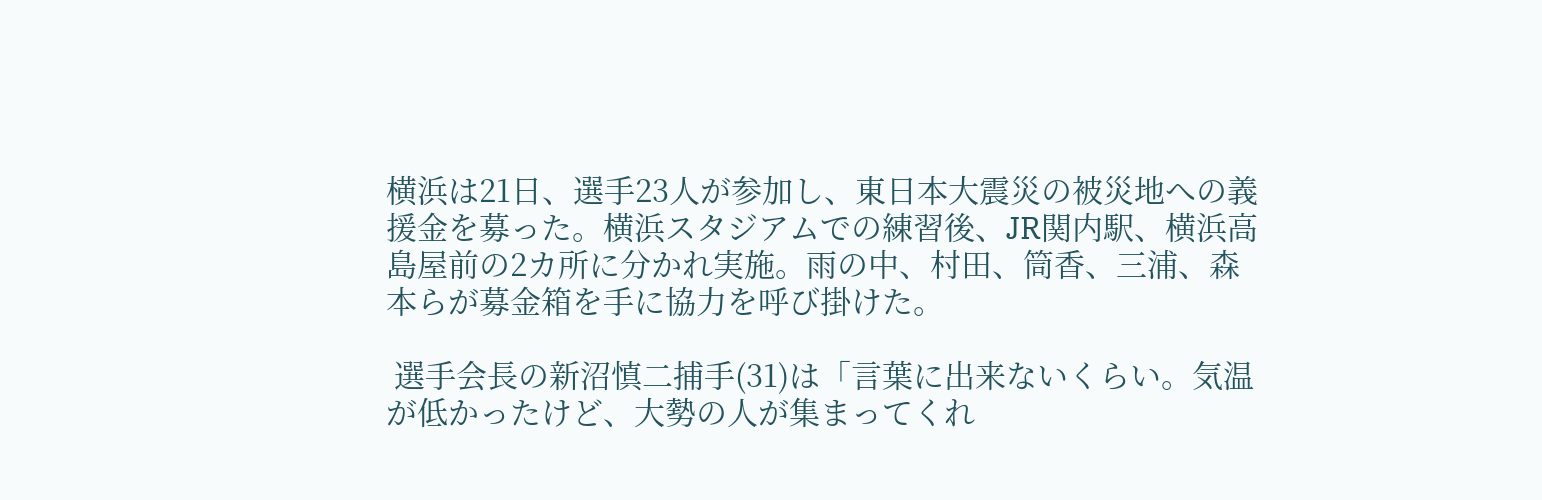横浜は21日、選手23人が参加し、東日本大震災の被災地への義援金を募った。横浜スタジアムでの練習後、JR関内駅、横浜高島屋前の2カ所に分かれ実施。雨の中、村田、筒香、三浦、森本らが募金箱を手に協力を呼び掛けた。

 選手会長の新沼慎二捕手(31)は「言葉に出来ないくらい。気温が低かったけど、大勢の人が集まってくれ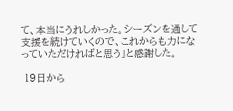て、本当にうれしかった。シーズンを通して支援を続けていくので、これからも力になっていただければと思う」と感謝した。

 19日から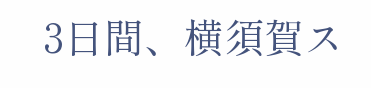3日間、横須賀ス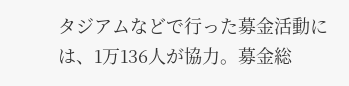タジアムなどで行った募金活動には、1万136人が協力。募金総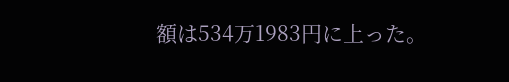額は534万1983円に上った。